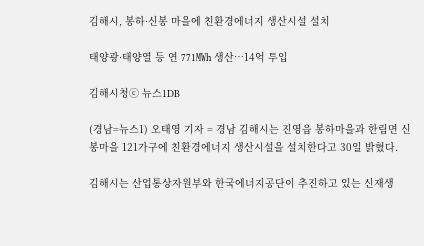김해시, 봉하·신봉 마을에 친환경에너지 생산시설 설치

태양광·태양열 등 연 771㎿h 생산…14억 투입

김해시청ⓒ 뉴스1DB

(경남=뉴스1) 오태영 기자 = 경남 김해시는 진영읍 봉하마을과 한림면 신봉마을 121가구에 친환경에너지 생산시설을 설치한다고 30일 밝혔다.

김해시는 산업통상자원부와 한국에너지공단이 추진하고 있는 신재생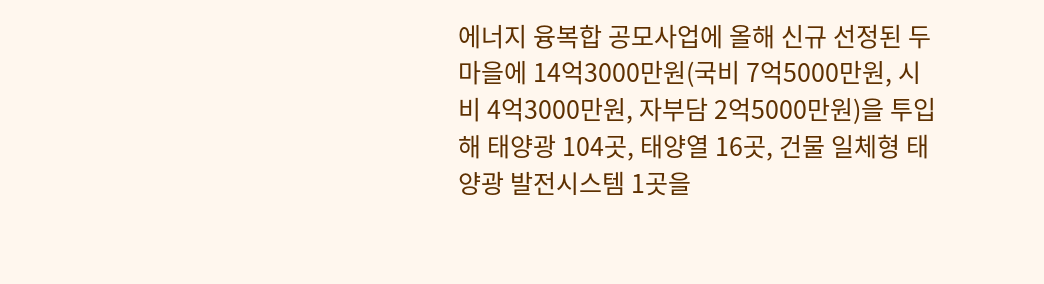에너지 융복합 공모사업에 올해 신규 선정된 두 마을에 14억3000만원(국비 7억5000만원, 시비 4억3000만원, 자부담 2억5000만원)을 투입해 태양광 104곳, 태양열 16곳, 건물 일체형 태양광 발전시스템 1곳을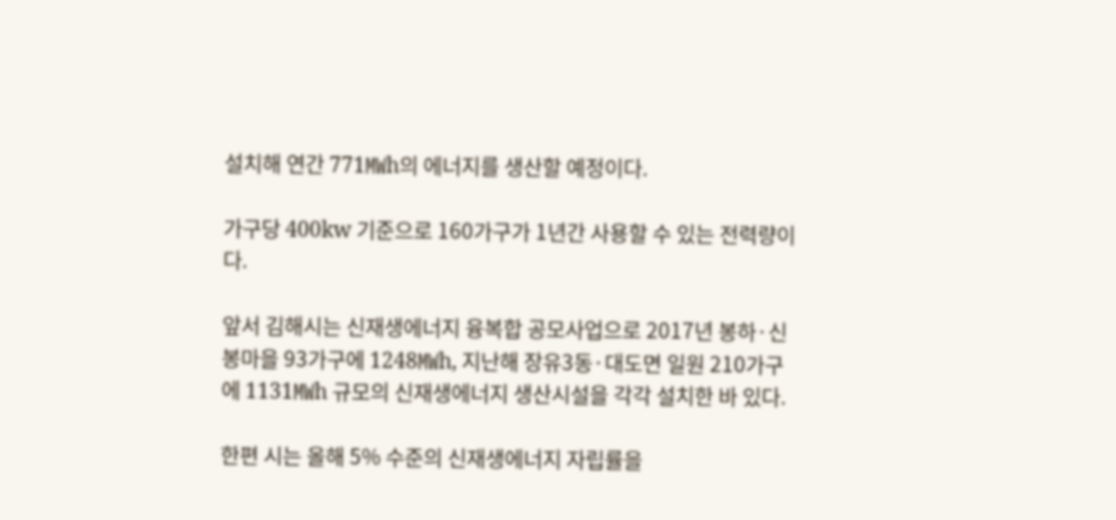설치해 연간 771㎿h의 에너지를 생산할 예정이다.

가구당 400kw 기준으로 160가구가 1년간 사용할 수 있는 전력량이다.

앞서 김해시는 신재생에너지 융복합 공모사업으로 2017년 봉하·신봉마을 93가구에 1248㎿h, 지난해 장유3동·대도면 일원 210가구에 1131㎿h 규모의 신재생에너지 생산시설을 각각 설치한 바 있다.

한편 시는 올해 5% 수준의 신재생에너지 자립률을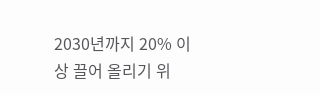2030년까지 20% 이상 끌어 올리기 위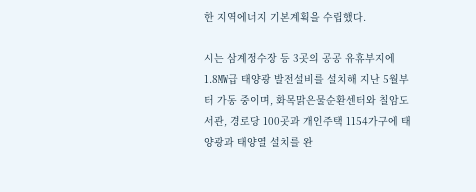한 지역에너지 기본계획을 수립했다.

시는 삼계정수장 등 3곳의 공공 유휴부지에 1.8㎿급 태양광 발전설비를 설치해 지난 5월부터 가동 중이며, 화목맑은물순환센터와 칠암도서관, 경로당 100곳과 개인주택 1154가구에 태양광과 태양열 설치를 완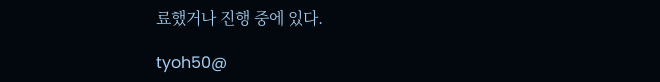료했거나 진행 중에 있다.

tyoh50@